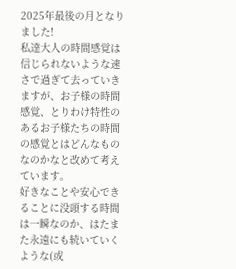2025年最後の月となりました!
私達大人の時間感覚は信じられないような速さで過ぎて去っていきますが、お子様の時間感覚、とりわけ特性のあるお子様たちの時間の感覚とはどんなものなのかなと改めて考えています。
好きなことや安心できることに没頭する時間は一瞬なのか、はたまた永遠にも続いていくような(或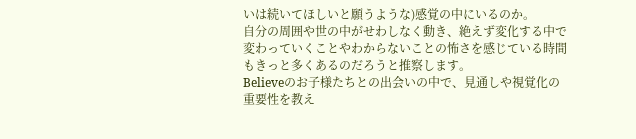いは続いてほしいと願うような)感覚の中にいるのか。
自分の周囲や世の中がせわしなく動き、絶えず変化する中で変わっていくことやわからないことの怖さを感じている時間もきっと多くあるのだろうと推察します。
Believeのお子様たちとの出会いの中で、見通しや視覚化の重要性を教え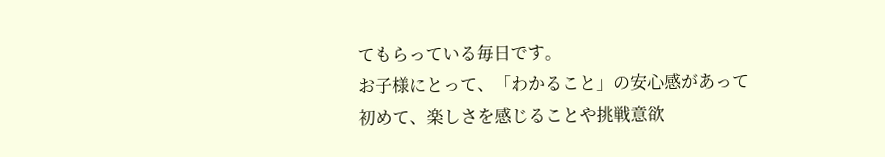てもらっている毎日です。
お子様にとって、「わかること」の安心感があって初めて、楽しさを感じることや挑戦意欲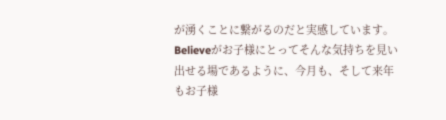が湧くことに繋がるのだと実感しています。
Believeがお子様にとってそんな気持ちを見い出せる場であるように、今月も、そして来年もお子様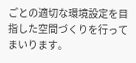ごとの適切な環境設定を目指した空間づくりを行ってまいります。